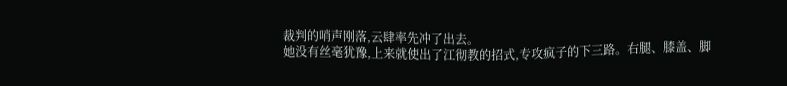裁判的哨声刚落,云肆率先冲了出去。
她没有丝毫犹豫,上来就使出了江彻教的招式,专攻疯子的下三路。右腿、膝盖、脚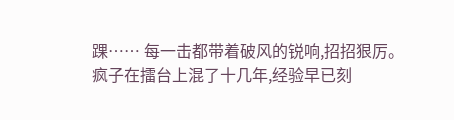踝…… 每一击都带着破风的锐响,招招狠厉。
疯子在擂台上混了十几年,经验早已刻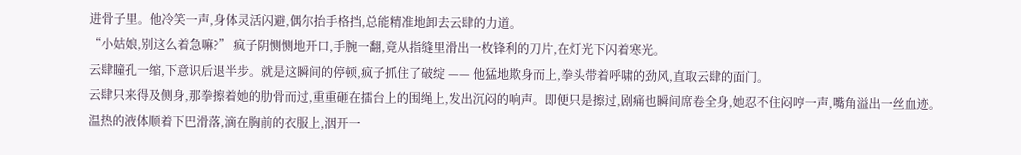进骨子里。他冷笑一声,身体灵活闪避,偶尔抬手格挡,总能精准地卸去云肆的力道。
“小姑娘,别这么着急嘛?” 疯子阴恻恻地开口,手腕一翻,竟从指缝里滑出一枚锋利的刀片,在灯光下闪着寒光。
云肆瞳孔一缩,下意识后退半步。就是这瞬间的停顿,疯子抓住了破绽 —— 他猛地欺身而上,拳头带着呼啸的劲风,直取云肆的面门。
云肆只来得及侧身,那拳擦着她的肋骨而过,重重砸在擂台上的围绳上,发出沉闷的响声。即便只是擦过,剧痛也瞬间席卷全身,她忍不住闷哼一声,嘴角溢出一丝血迹。
温热的液体顺着下巴滑落,滴在胸前的衣服上,洇开一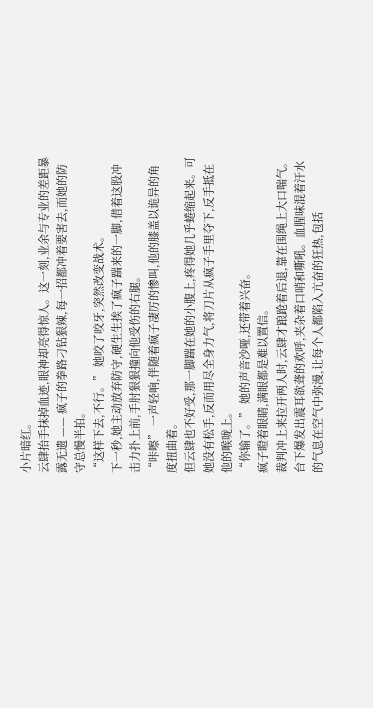小片暗红。
云肆抬手抹掉血迹,眼神却亮得惊人。这一刻,业余与专业的差距暴露无遗 —— 疯子的拳路刁钻狠辣,每一招都冲着要害去,而她的防守总慢半拍。
“这样下去,不行。” 她咬了咬牙,突然改变战术。
下一秒,她主动放弃防守,硬生生挨了疯子踹来的一脚,借着这股冲击力扑上前,手肘狠狠撞向他受伤的右腿。
“咔嚓” 一声轻响,伴随着疯子凄厉的惨叫,他的膝盖以诡异的角度扭曲着。
但云肆也不好受,那一脚踹在她的小腹上,疼得她几乎蜷缩起来。可她没有松手,反而用尽全身力气,将刀片从疯子手里夺下,反手抵在他的喉咙上。
“你输了。” 她的声音沙哑,还带着兴奋。
疯子瞪着眼睛,满眼都是难以置信。
裁判冲上来拉开两人时,云肆才踉跄着后退,靠在围绳上大口喘气。
台下爆发出震耳欲聋的欢呼,夹杂着口哨和嘶吼。血腥味混着汗水的气息在空气中弥漫,让每个人都陷入亢奋的狂热,包括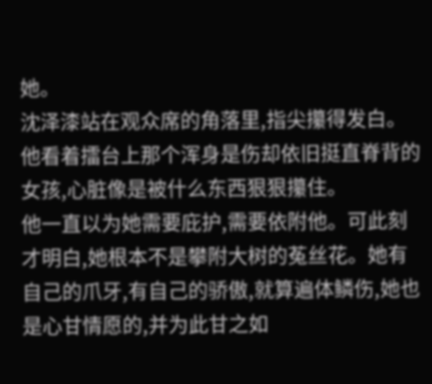她。
沈泽漆站在观众席的角落里,指尖攥得发白。他看着擂台上那个浑身是伤却依旧挺直脊背的女孩,心脏像是被什么东西狠狠攥住。
他一直以为她需要庇护,需要依附他。可此刻才明白,她根本不是攀附大树的菟丝花。她有自己的爪牙,有自己的骄傲,就算遍体鳞伤,她也是心甘情愿的,并为此甘之如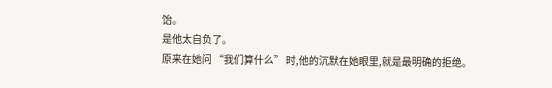饴。
是他太自负了。
原来在她问 “我们算什么” 时,他的沉默在她眼里,就是最明确的拒绝。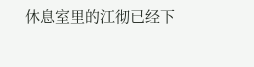休息室里的江彻已经下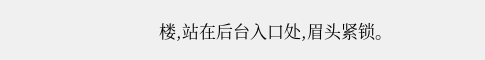楼,站在后台入口处,眉头紧锁。